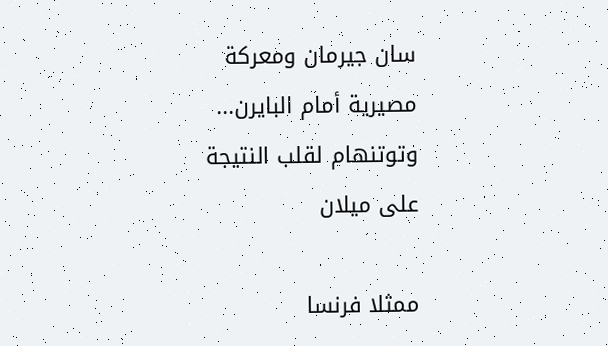سان جيرمان ومعركة مصيرية أمام البايرن... وتوتنهام لقلب النتيجة على ميلان

ممثلا فرنسا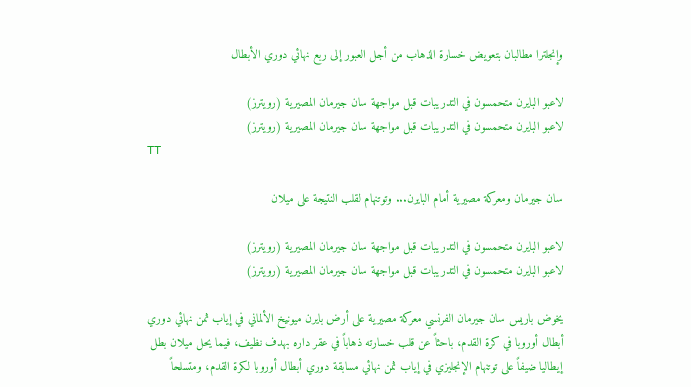وإنجلترا مطالبان بتعويض خسارة الذهاب من أجل العبور إلى ربع نهائي دوري الأبطال

لاعبو البايرن متحمسون في التدريبات قبل مواجهة سان جيرمان المصيرية (رويترز)
لاعبو البايرن متحمسون في التدريبات قبل مواجهة سان جيرمان المصيرية (رويترز)
TT

سان جيرمان ومعركة مصيرية أمام البايرن... وتوتنهام لقلب النتيجة على ميلان

لاعبو البايرن متحمسون في التدريبات قبل مواجهة سان جيرمان المصيرية (رويترز)
لاعبو البايرن متحمسون في التدريبات قبل مواجهة سان جيرمان المصيرية (رويترز)

يخوض باريس سان جيرمان الفرنسي معركة مصيرية على أرض بايرن ميونيخ الألماني في إياب ثمن نهائي دوري أبطال أوروبا في كرة القدم، باحثاً عن قلب خسارته ذهاباً في عقر داره بهدف نظيف، فيما يحل ميلان بطل إيطاليا ضيفاً على توتنهام الإنجليزي في إياب ثمن نهائي مسابقة دوري أبطال أوروبا لكرة القدم، ومتسلحاً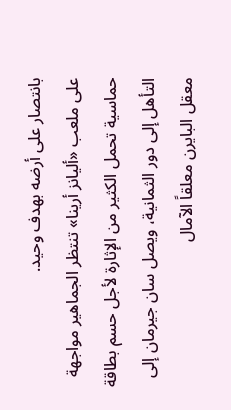بانتصار على أرضه بهدف وحيد.
على ملعب «أليانز أرينا» تنتظر الجماهير مواجهة حماسية تحمل الكثير من الإثارة لأجل حسم بطاقة التأهل إلى دور الثمانية، ويصل سان جيرمان إلى معقل البايرن معلقاً الآمال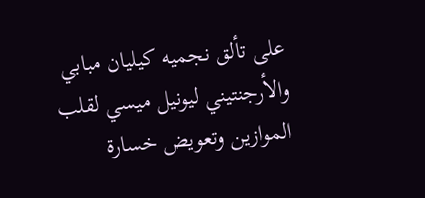على تألق نجميه كيليان مبابي والأرجنتيني ليونيل ميسي لقلب الموازين وتعويض خسارة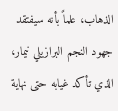الذهاب، علماً بأنه سيفتقد جهود النجم البرازيلي نيمار، الذي تأكد غيابه حتى نهاية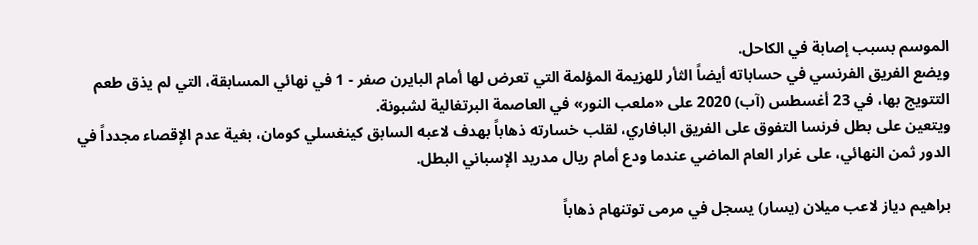الموسم بسبب إصابة في الكاحل.
ويضع الفريق الفرنسي في حساباته أيضاً الثأر للهزيمة المؤلمة التي تعرض لها أمام البايرن صفر - 1 في نهائي المسابقة، التي لم يذق طعم التتويج بها، في 23 أغسطس (آب) 2020 على «ملعب النور» في العاصمة البرتغالية لشبونة.
ويتعين على بطل فرنسا التفوق على الفريق البافاري، لقلب خسارته ذهاباً بهدف لاعبه السابق كينغسلي كومان، بغية عدم الإقصاء مجدداً في الدور ثمن النهائي، على غرار العام الماضي عندما ودع أمام ريال مدريد الإسباني البطل.

براهيم دياز لاعب ميلان (يسار) يسجل في مرمى توتنهام ذهاباً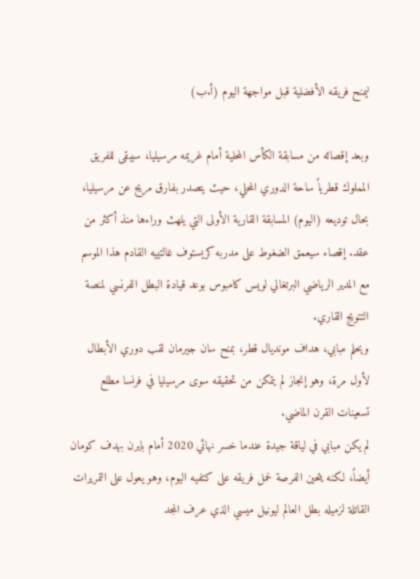ليمنح فريقه الأفضلية قبل مواجهة اليوم (أ.ب)

وبعد إقصائه من مسابقة الكأس المحلية أمام غريمه مرسيليا، سيبقى للفريق المملوك قطرياً ساحة الدوري المحلي، حيث يتصدر بفارق مريح عن مرسيليا، بحال توديعه (اليوم) المسابقة القارية الأولى التي يلهث وراءها منذ أكثر من عقد. إقصاء سيعمق الضغوط على مدربه كريستوف غالتييه القادم هذا الموسم مع المدير الرياضي البرتغالي لويس كامبوس بوعد قيادة البطل الفرنسي لمنصة التتويج القاري.
ويحلم مبابي، هداف مونديال قطر، بمنح سان جيرمان لقب دوري الأبطال لأول مرة، وهو إنجاز لم يتمكن من تحقيقه سوى مرسيليا في فرنسا مطلع تسعينات القرن الماضي.
لم يكن مبابي في لياقة جيدة عندما خسر نهائي 2020 أمام بايرن بهدف كومان أيضاً، لكنه يتحين الفرصة لحمل فريقه على كتفيه اليوم، وهو يعول على التمريرات القاتلة لزميله بطل العالم ليونيل ميسي الذي عرف المجد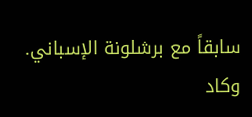سابقاً مع برشلونة الإسباني.
وكاد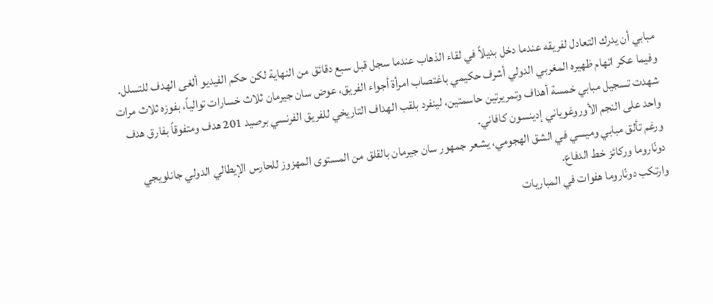مبابي أن يدرك التعادل لفريقه عندما دخل بديلاً في لقاء الذهاب عندما سجل قبل سبع دقائق من النهاية لكن حكم الفيديو ألغى الهدف للتسلل.
وفيما عكر اتهام ظهيره المغربي الدولي أشرف حكيمي باغتصاب امرأة أجواء الفريق، عوض سان جيرمان ثلاث خسارات توالياً، بفوزه ثلاث مرات شهدت تسجيل مبابي خمسة أهداف وتمريرتين حاسمتين، لينفرد بلقب الهداف التاريخي للفريق الفرنسي برصيد 201 هدف ومتفوقاً بفارق هدف واحد على النجم الأوروغوياني إدينسون كافاني.
ورغم تألق مبابي وميسي في الشق الهجومي، يشعر جمهور سان جيرمان بالقلق من المستوى المهزوز للحارس الإيطالي الدولي جانلويجي دونّاروما وركائز خط الدفاع.
وارتكب دونّاروما هفوات في المباريات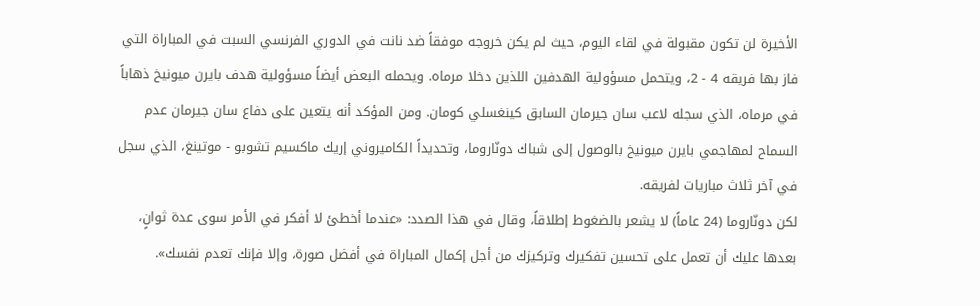الأخيرة لن تكون مقبولة في لقاء اليوم، حيث لم يكن خروجه موفقاً ضد نانت في الدوري الفرنسي السبت في المباراة التي فاز بها فريقه 4 - 2، ويتحمل مسؤولية الهدفين اللذين دخلا مرماه. ويحمله البعض أيضاً مسؤولية هدف بايرن ميونيخ ذهاباً في مرماه، الذي سجله لاعب سان جيرمان السابق كينغسلي كومان. ومن المؤكد أنه يتعين على دفاع سان جيرمان عدم السماح لمهاجمي بايرن ميونيخ بالوصول إلى شباك دونّاروما، وتحديداً الكاميروني إريك ماكسيم تشوبو - موتينغ، الذي سجل في آخر ثلاث مباريات لفريقه.
لكن دونّاروما (24 عاماً) لا يشعر بالضغوط إطلاقاً، وقال في هذا الصدد: «عندما أخطئ لا أفكر في الأمر سوى عدة ثوانٍ، بعدها عليك أن تعمل على تحسين تفكيرك وتركيزك من أجل إكمال المباراة في أفضل صورة، وإلا فإنك تعدم نفسك».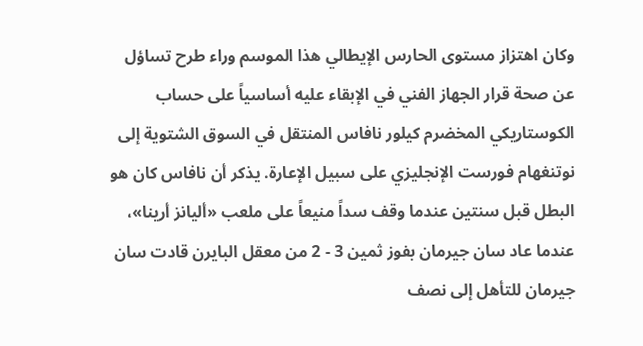وكان اهتزاز مستوى الحارس الإيطالي هذا الموسم وراء طرح تساؤل عن صحة قرار الجهاز الفني في الإبقاء عليه أساسياً على حساب الكوستاريكي المخضرم كيلور نافاس المنتقل في السوق الشتوية إلى نوتنغهام فورست الإنجليزي على سبيل الإعارة. يذكر أن نافاس كان هو البطل قبل سنتين عندما وقف سداً منيعاً على ملعب «أليانز أرينا»، عندما عاد سان جيرمان بفوز ثمين 3 - 2 من معقل البايرن قادت سان جيرمان للتأهل إلى نصف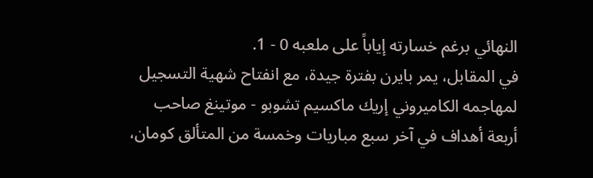النهائي برغم خسارته إياباً على ملعبه 0 - 1.
في المقابل، يمر بايرن بفترة جيدة، مع انفتاح شهية التسجيل لمهاجمه الكاميروني إريك ماكسيم تشوبو - موتينغ صاحب أربعة أهداف في آخر سبع مباريات وخمسة من المتألق كومان،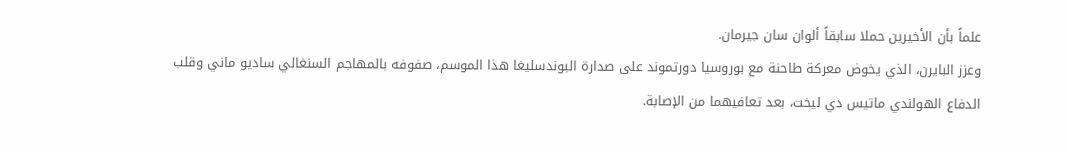علماً بأن الأخيرين حملا سابقاً ألوان سان جيرمان.
وعزز البايرن، الذي يخوض معركة طاحنة مع بوروسيا دورتموند على صدارة البوندسليغا هذا الموسم، صفوفه بالمهاجم السنغالي ساديو ماني وقلب الدفاع الهولندي ماتيس دي ليخت، بعد تعافيهما من الإصابة.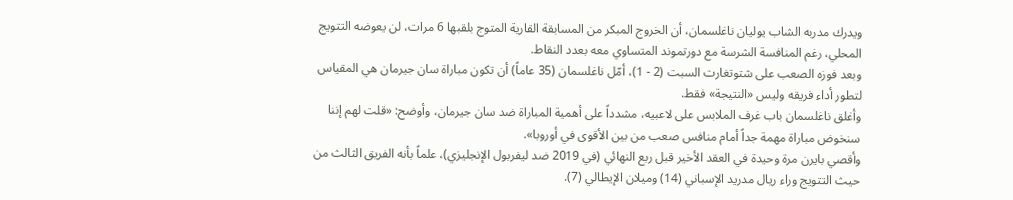ويدرك مدربه الشاب يوليان ناغلسمان، أن الخروج المبكر من المسابقة القارية المتوج بلقبها 6 مرات، لن يعوضه التتويج المحلي، رغم المنافسة الشرسة مع دورتموند المتساوي معه بعدد النقاط.
وبعد فوزه الصعب على شتوتغارت السبت (2 - 1)، أمّل ناغلسمان (35 عاماً) أن تكون مباراة سان جيرمان هي المقياس لتطور أداء فريقه وليس «النتيجة» فقط.
وأغلق ناغلسمان باب غرف الملابس على لاعبيه، مشدداً على أهمية المباراة ضد سان جيرمان، وأوضح: «قلت لهم إننا سنخوض مباراة مهمة جداً أمام منافس صعب من بين الأقوى في أوروبا».
وأقصي بايرن مرة وحيدة في العقد الأخير قبل ربع النهائي (في 2019 ضد ليفربول الإنجليزي)، علماً بأنه الفريق الثالث من حيث التتويج وراء ريال مدريد الإسباني (14) وميلان الإيطالي (7).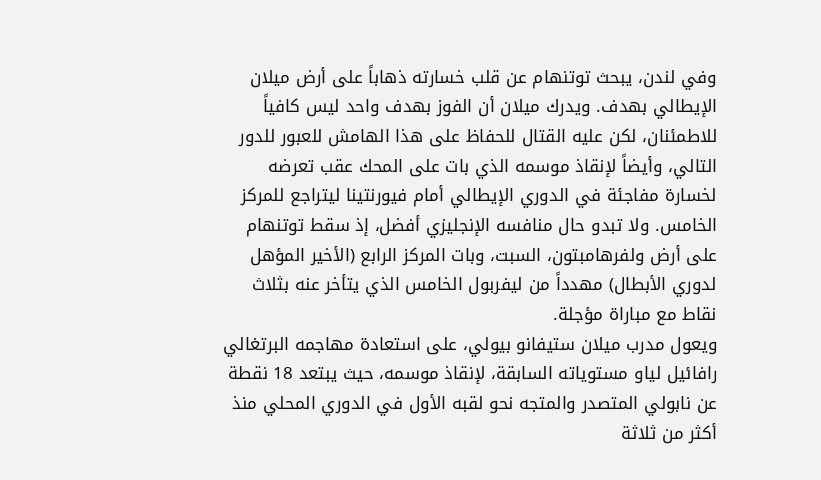وفي لندن، يبحث توتنهام عن قلب خسارته ذهاباً على أرض ميلان الإيطالي بهدف. ويدرك ميلان أن الفوز بهدف واحد ليس كافياً للاطمئنان، لكن عليه القتال للحفاظ على هذا الهامش للعبور للدور التالي، وأيضاً لإنقاذ موسمه الذي بات على المحك عقب تعرضه لخسارة مفاجئة في الدوري الإيطالي أمام فيورنتينا ليتراجع للمركز الخامس. ولا تبدو حال منافسه الإنجليزي أفضل، إذ سقط توتنهام على أرض ولفرهامبتون، السبت، وبات المركز الرابع (الأخير المؤهل لدوري الأبطال) مهدداً من ليفربول الخامس الذي يتأخر عنه بثلاث نقاط مع مباراة مؤجلة.
ويعول مدرب ميلان ستيفانو بيولي، على استعادة مهاجمه البرتغالي رافائيل لياو مستوياته السابقة، لإنقاذ موسمه، حيث يبتعد 18 نقطة عن نابولي المتصدر والمتجه نحو لقبه الأول في الدوري المحلي منذ أكثر من ثلاثة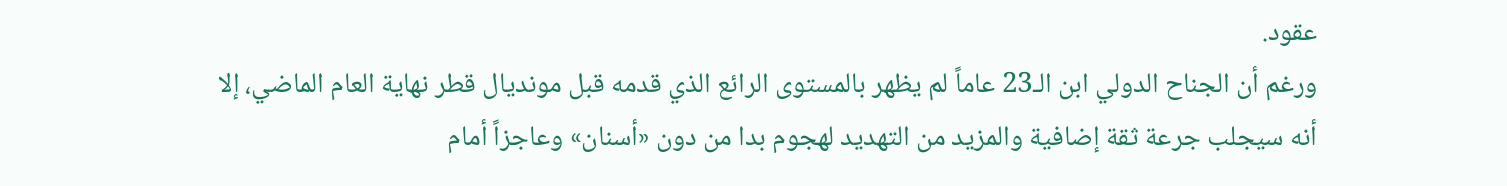عقود.
ورغم أن الجناح الدولي ابن الـ23 عاماً لم يظهر بالمستوى الرائع الذي قدمه قبل مونديال قطر نهاية العام الماضي، إلا أنه سيجلب جرعة ثقة إضافية والمزيد من التهديد لهجوم بدا من دون «أسنان» وعاجزاً أمام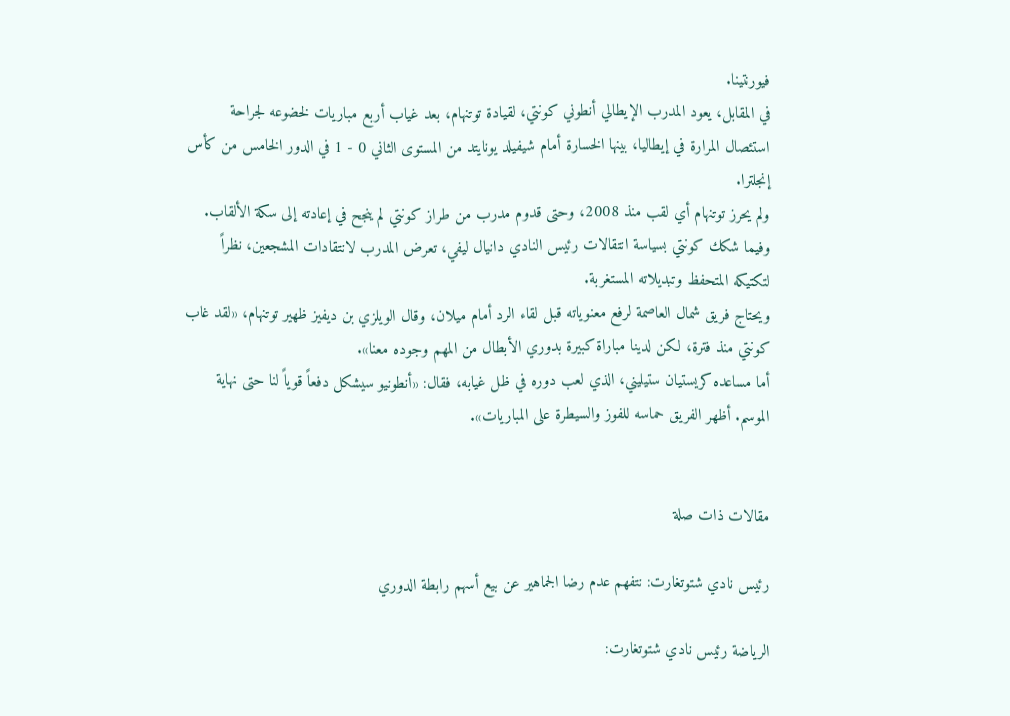فيورنتينا.
في المقابل، يعود المدرب الإيطالي أنطوني كونتي، لقيادة توتنهام، بعد غياب أربع مباريات لخضوعه لجراحة استئصال المرارة في إيطاليا، بينها الخسارة أمام شيفيلد يونايتد من المستوى الثاني 0 - 1 في الدور الخامس من كأس إنجلترا.
ولم يحرز توتنهام أي لقب منذ 2008، وحتى قدوم مدرب من طراز كونتي لم ينجح في إعادته إلى سكة الألقاب.
وفيما شكك كونتي بسياسة انتقالات رئيس النادي دانيال ليفي، تعرض المدرب لانتقادات المشجعين، نظراً لتكتيكه المتحفظ وتبديلاته المستغربة.
ويحتاج فريق شمال العاصمة لرفع معنوياته قبل لقاء الرد أمام ميلان، وقال الويلزي بن ديفيز ظهير توتنهام، «لقد غاب كونتي منذ فترة، لكن لدينا مباراة كبيرة بدوري الأبطال من المهم وجوده معنا».
أما مساعده كريستيان ستيليني، الذي لعب دوره في ظل غيابه، فقال: «أنطونيو سيشكل دفعاً قوياً لنا حتى نهاية الموسم. أظهر الفريق حماسه للفوز والسيطرة على المباريات».


مقالات ذات صلة

رئيس نادي شتوتغارت: نتفهم عدم رضا الجماهير عن بيع أسهم رابطة الدوري

الرياضة رئيس نادي شتوتغارت: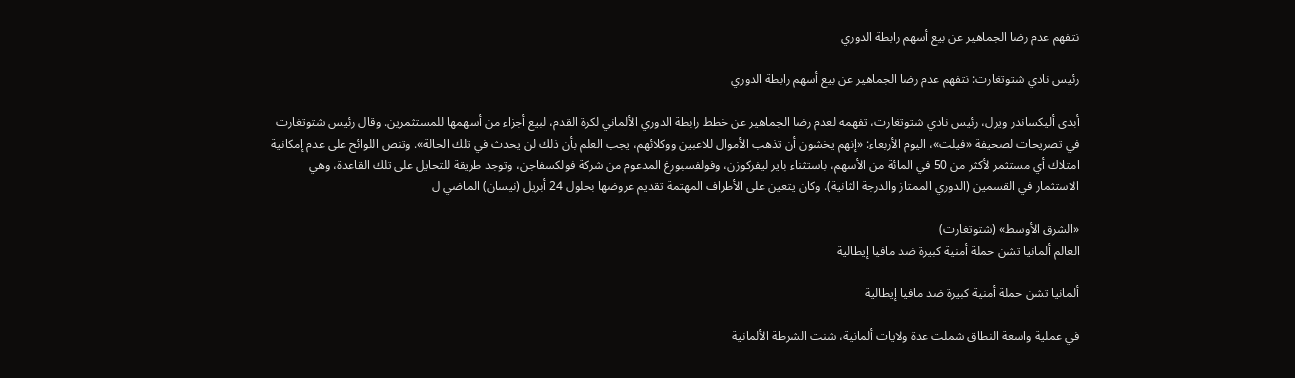نتفهم عدم رضا الجماهير عن بيع أسهم رابطة الدوري

رئيس نادي شتوتغارت: نتفهم عدم رضا الجماهير عن بيع أسهم رابطة الدوري

أبدى أليكساندر ويرل، رئيس نادي شتوتغارت، تفهمه لعدم رضا الجماهير عن خطط رابطة الدوري الألماني لكرة القدم، لبيع أجزاء من أسهمها للمستثمرين. وقال رئيس شتوتغارت في تصريحات لصحيفة «فيلت»، اليوم الأربعاء: «إنهم يخشون أن تذهب الأموال للاعبين ووكلائهم، يجب العلم بأن ذلك لن يحدث في تلك الحالة». وتنص اللوائح على عدم إمكانية امتلاك أي مستثمر لأكثر من 50 في المائة من الأسهم، باستثناء باير ليفركوزن، وفولفسبورغ المدعوم من شركة فولكسفاجن، وتوجد طريقة للتحايل على تلك القاعدة، وهي الاستثمار في القسمين (الدوري الممتاز والدرجة الثانية). وكان يتعين على الأطراف المهتمة تقديم عروضها بحلول 24 أبريل (نيسان) الماضي ل

«الشرق الأوسط» (شتوتغارت)
العالم ألمانيا تشن حملة أمنية كبيرة ضد مافيا إيطالية

ألمانيا تشن حملة أمنية كبيرة ضد مافيا إيطالية

في عملية واسعة النطاق شملت عدة ولايات ألمانية، شنت الشرطة الألمانية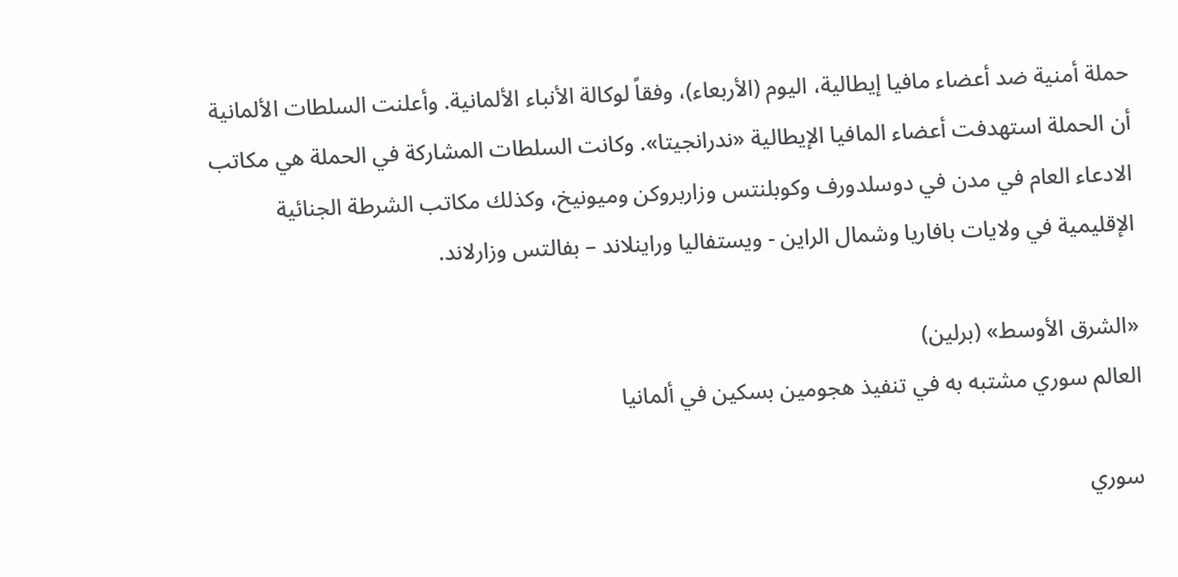حملة أمنية ضد أعضاء مافيا إيطالية، اليوم (الأربعاء)، وفقاً لوكالة الأنباء الألمانية. وأعلنت السلطات الألمانية أن الحملة استهدفت أعضاء المافيا الإيطالية «ندرانجيتا». وكانت السلطات المشاركة في الحملة هي مكاتب الادعاء العام في مدن في دوسلدورف وكوبلنتس وزاربروكن وميونيخ، وكذلك مكاتب الشرطة الجنائية الإقليمية في ولايات بافاريا وشمال الراين - ويستفاليا وراينلاند – بفالتس وزارلاند.

«الشرق الأوسط» (برلين)
العالم سوري مشتبه به في تنفيذ هجومين بسكين في ألمانيا

سوري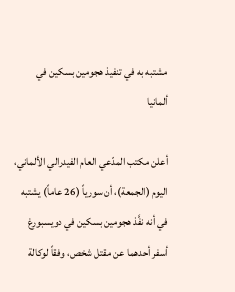مشتبه به في تنفيذ هجومين بسكين في ألمانيا

أعلن مكتب المدّعي العام الفيدرالي الألماني، اليوم (الجمعة)، أن سورياً (26 عاماً) يشتبه في أنه نفَّذ هجومين بسكين في دويسبورغ أسفر أحدهما عن مقتل شخص، وفقاً لوكالة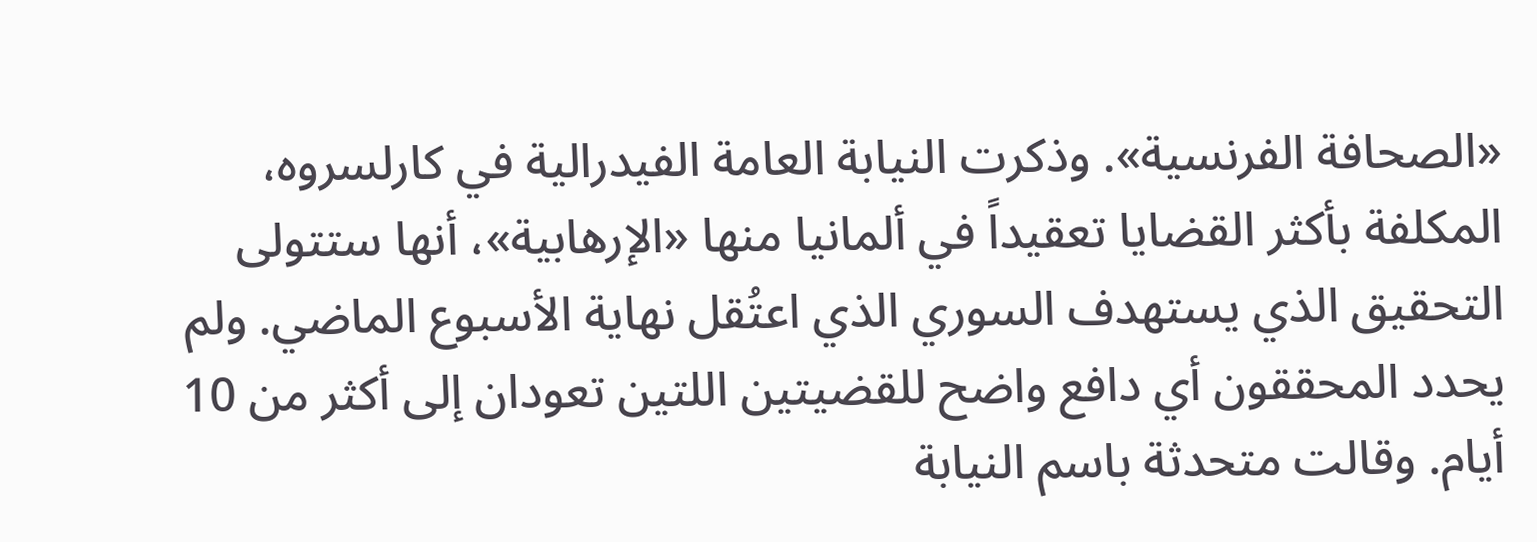«الصحافة الفرنسية». وذكرت النيابة العامة الفيدرالية في كارلسروه، المكلفة بأكثر القضايا تعقيداً في ألمانيا منها «الإرهابية»، أنها ستتولى التحقيق الذي يستهدف السوري الذي اعتُقل نهاية الأسبوع الماضي. ولم يحدد المحققون أي دافع واضح للقضيتين اللتين تعودان إلى أكثر من 10 أيام. وقالت متحدثة باسم النيابة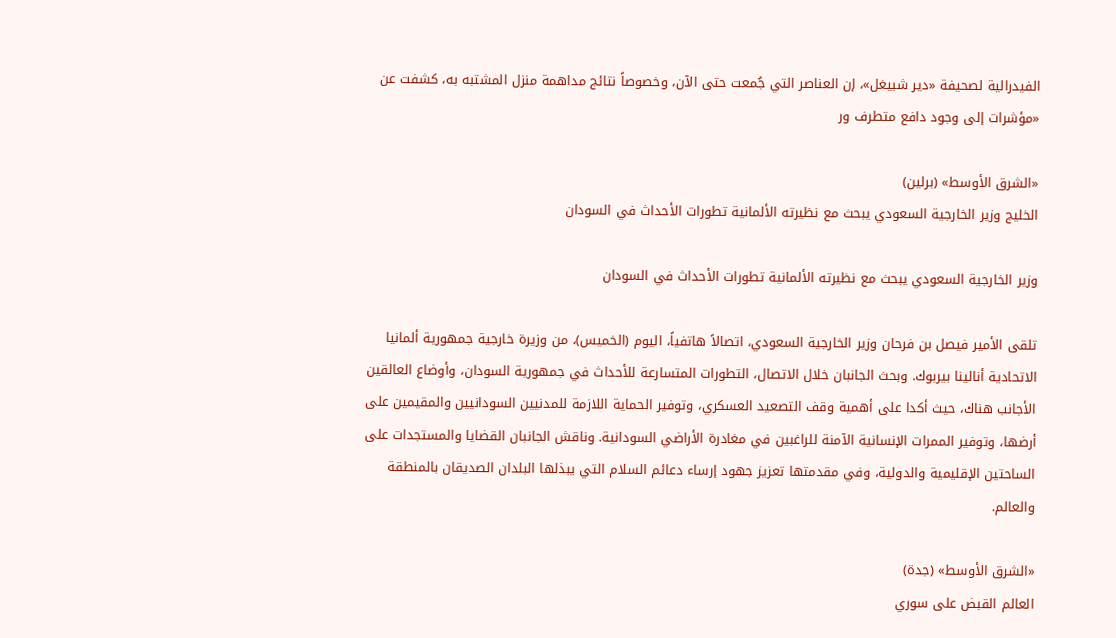الفيدرالية لصحيفة «دير شبيغل»، إن العناصر التي جُمعت حتى الآن، وخصوصاً نتائج مداهمة منزل المشتبه به، كشفت عن «مؤشرات إلى وجود دافع متطرف ور

«الشرق الأوسط» (برلين)
الخليج وزير الخارجية السعودي يبحث مع نظيرته الألمانية تطورات الأحداث في السودان

وزير الخارجية السعودي يبحث مع نظيرته الألمانية تطورات الأحداث في السودان

تلقى الأمير فيصل بن فرحان وزير الخارجية السعودي، اتصالاً هاتفياً، اليوم (الخميس)، من وزيرة خارجية جمهورية ألمانيا الاتحادية أنالينا بيربوك. وبحث الجانبان خلال الاتصال، التطورات المتسارعة للأحداث في جمهورية السودان، وأوضاع العالقين الأجانب هناك، حيث أكدا على أهمية وقف التصعيد العسكري، وتوفير الحماية اللازمة للمدنيين السودانيين والمقيمين على أرضها، وتوفير الممرات الإنسانية الآمنة للراغبين في مغادرة الأراضي السودانية. وناقش الجانبان القضايا والمستجدات على الساحتين الإقليمية والدولية، وفي مقدمتها تعزيز جهود إرساء دعائم السلام التي يبذلها البلدان الصديقان بالمنطقة والعالم.

«الشرق الأوسط» (جدة)
العالم القبض على سوري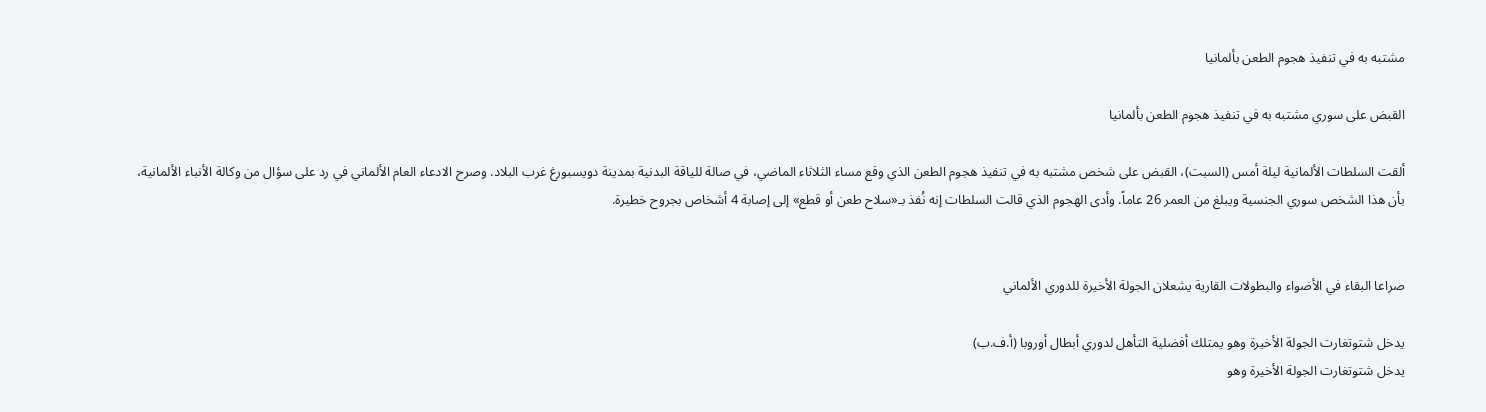مشتبه به في تنفيذ هجوم الطعن بألمانيا

القبض على سوري مشتبه به في تنفيذ هجوم الطعن بألمانيا

ألقت السلطات الألمانية ليلة أمس (السبت)، القبض على شخص مشتبه به في تنفيذ هجوم الطعن الذي وقع مساء الثلاثاء الماضي، في صالة للياقة البدنية بمدينة دويسبورغ غرب البلاد. وصرح الادعاء العام الألماني في رد على سؤال من وكالة الأنباء الألمانية، بأن هذا الشخص سوري الجنسية ويبلغ من العمر 26 عاماً. وأدى الهجوم الذي قالت السلطات إنه نُفذ بـ«سلاح طعن أو قطع» إلى إصابة 4 أشخاص بجروح خطيرة.


صراعا البقاء في الأضواء والبطولات القارية يشعلان الجولة الأخيرة للدوري الألماني

يدخل شتوتغارت الجولة الأخيرة وهو يمتلك أفضلية التأهل لدوري أبطال أوروبا (أ.ف.ب)
يدخل شتوتغارت الجولة الأخيرة وهو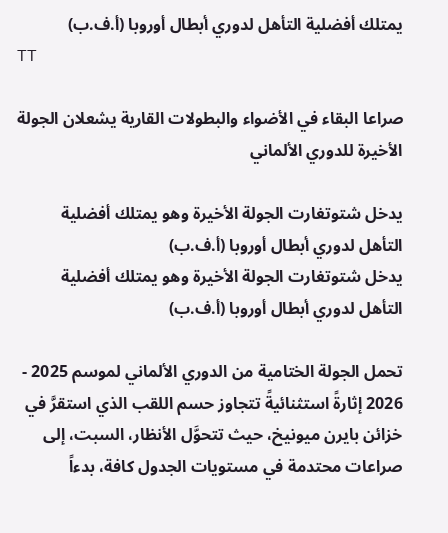يمتلك أفضلية التأهل لدوري أبطال أوروبا (أ.ف.ب)
TT

صراعا البقاء في الأضواء والبطولات القارية يشعلان الجولة الأخيرة للدوري الألماني

يدخل شتوتغارت الجولة الأخيرة وهو يمتلك أفضلية التأهل لدوري أبطال أوروبا (أ.ف.ب)
يدخل شتوتغارت الجولة الأخيرة وهو يمتلك أفضلية التأهل لدوري أبطال أوروبا (أ.ف.ب)

تحمل الجولة الختامية من الدوري الألماني لموسم 2025 - 2026 إثارةً استثنائيةً تتجاوز حسم اللقب الذي استقرَّ في خزائن بايرن ميونيخ، حيث تتحوَّل الأنظار، السبت، إلى صراعات محتدمة في مستويات الجدول كافة، بدءاً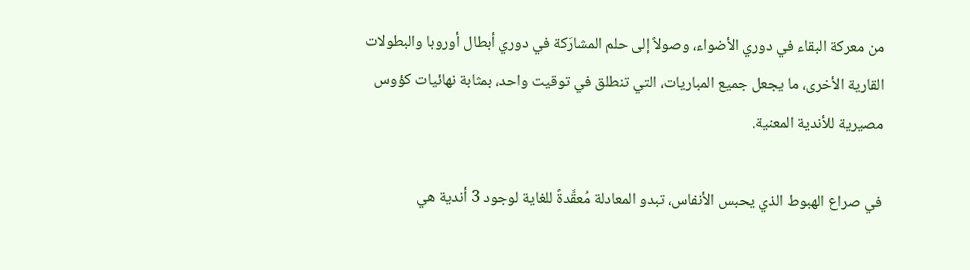من معركة البقاء في دوري الأضواء، وصولاً إلى حلم المشارَكة في دوري أبطال أوروبا والبطولات القارية الأخرى، ما يجعل جميع المباريات، التي تنطلق في توقيت واحد، بمثابة نهائيات كؤوس مصيرية للأندية المعنية.

في صراع الهبوط الذي يحبس الأنفاس، تبدو المعادلة مُعقَّدةً للغاية لوجود 3 أندية هي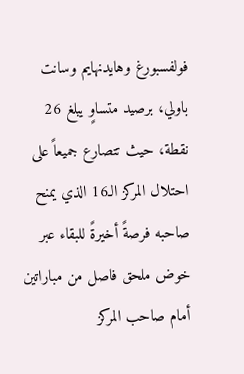فولفسبورغ وهايدنهايم وسانت باولي، برصيد متساوٍ يبلغ 26 نقطة، حيث تتصارع جميعاً على احتلال المركز الـ16 الذي يمنح صاحبه فرصةً أخيرةً للبقاء عبر خوض ملحق فاصل من مباراتين أمام صاحب المركز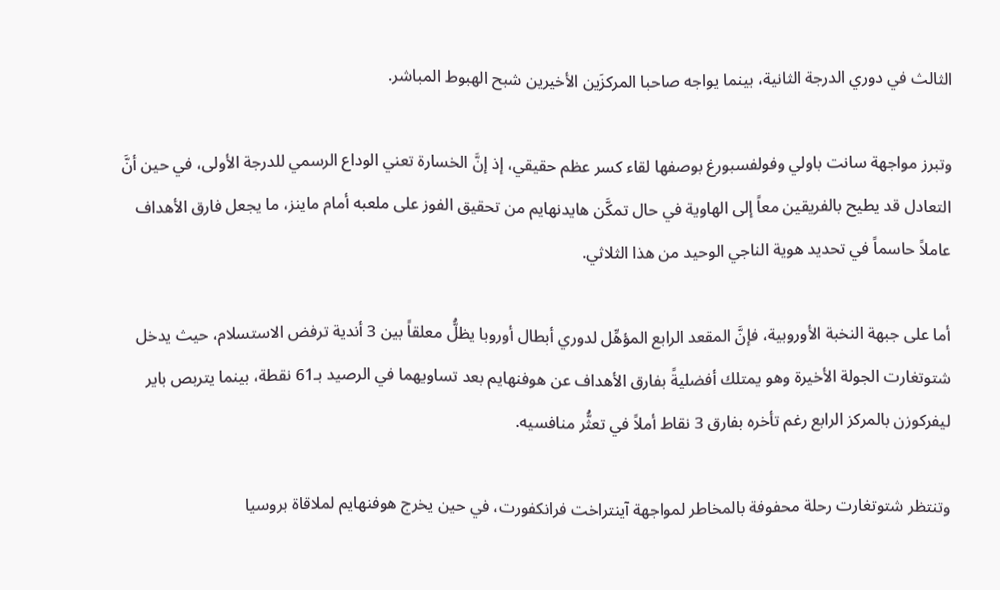الثالث في دوري الدرجة الثانية، بينما يواجه صاحبا المركزَين الأخيرين شبح الهبوط المباشر.

وتبرز مواجهة سانت باولي وفولفسبورغ بوصفها لقاء كسر عظم حقيقي، إذ إنَّ الخسارة تعني الوداع الرسمي للدرجة الأولى، في حين أنَّ التعادل قد يطيح بالفريقين معاً إلى الهاوية في حال تمكَّن هايدنهايم من تحقيق الفوز على ملعبه أمام ماينز، ما يجعل فارق الأهداف عاملاً حاسماً في تحديد هوية الناجي الوحيد من هذا الثلاثي.

أما على جبهة النخبة الأوروبية، فإنَّ المقعد الرابع المؤهِّل لدوري أبطال أوروبا يظلُّ معلقاً بين 3 أندية ترفض الاستسلام، حيث يدخل شتوتغارت الجولة الأخيرة وهو يمتلك أفضليةً بفارق الأهداف عن هوفنهايم بعد تساويهما في الرصيد بـ61 نقطة، بينما يتربص باير ليفركوزن بالمركز الرابع رغم تأخره بفارق 3 نقاط أملاً في تعثُّر منافسيه.

وتنتظر شتوتغارت رحلة محفوفة بالمخاطر لمواجهة آينتراخت فرانكفورت، في حين يخرج هوفنهايم لملاقاة بروسيا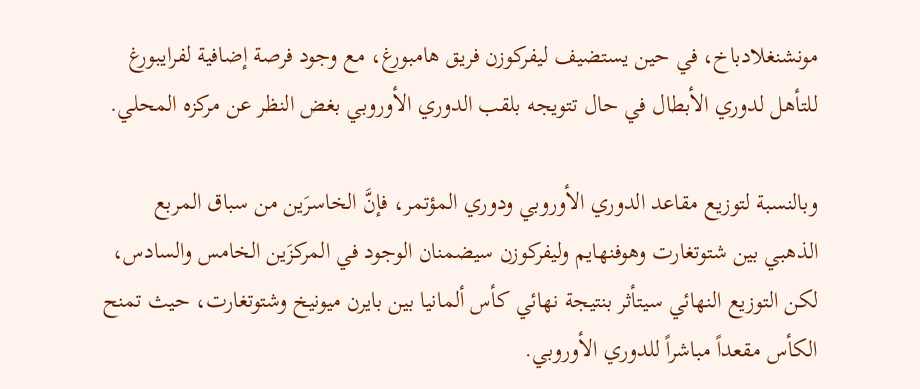مونشنغلادباخ، في حين يستضيف ليفركوزن فريق هامبورغ، مع وجود فرصة إضافية لفرايبورغ للتأهل لدوري الأبطال في حال تتويجه بلقب الدوري الأوروبي بغض النظر عن مركزه المحلي.

وبالنسبة لتوزيع مقاعد الدوري الأوروبي ودوري المؤتمر، فإنَّ الخاسرَين من سباق المربع الذهبي بين شتوتغارت وهوفنهايم وليفركوزن سيضمنان الوجود في المركزَين الخامس والسادس، لكن التوزيع النهائي سيتأثر بنتيجة نهائي كأس ألمانيا بين بايرن ميونيخ وشتوتغارت، حيث تمنح الكأس مقعداً مباشراً للدوري الأوروبي.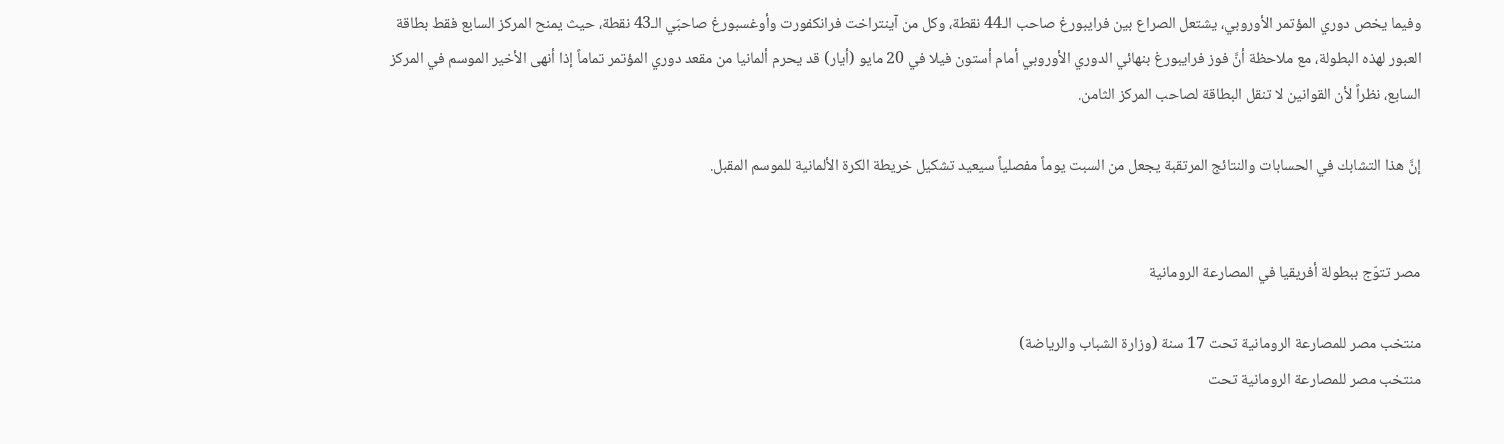وفيما يخص دوري المؤتمر الأوروبي، يشتعل الصراع بين فرايبورغ صاحب الـ44 نقطة، وكل من آينتراخت فرانكفورت وأوغسبورغ صاحبَي الـ43 نقطة، حيث يمنح المركز السابع فقط بطاقة العبور لهذه البطولة، مع ملاحظة أنَّ فوز فرايبورغ بنهائي الدوري الأوروبي أمام أستون فيلا في 20 مايو (أيار) قد يحرم ألمانيا من مقعد دوري المؤتمر تماماً إذا أنهى الأخير الموسم في المركز السابع، نظراً لأن القوانين لا تنقل البطاقة لصاحب المركز الثامن.

إنَّ هذا التشابك في الحسابات والنتائج المرتقبة يجعل من السبت يوماً مفصلياً سيعيد تشكيل خريطة الكرة الألمانية للموسم المقبل.


مصر تتوّج ببطولة أفريقيا في المصارعة الرومانية

منتخب مصر للمصارعة الرومانية تحت 17 سنة (وزارة الشباب والرياضة)
منتخب مصر للمصارعة الرومانية تحت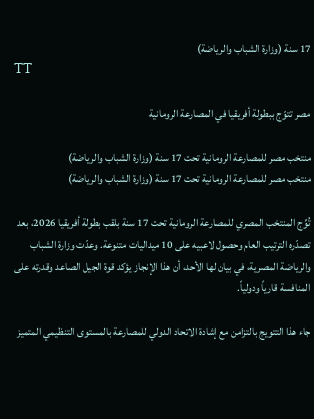17 سنة (وزارة الشباب والرياضة)
TT

مصر تتوّج ببطولة أفريقيا في المصارعة الرومانية

منتخب مصر للمصارعة الرومانية تحت 17 سنة (وزارة الشباب والرياضة)
منتخب مصر للمصارعة الرومانية تحت 17 سنة (وزارة الشباب والرياضة)

تُوِّج المنتخب المصري للمصارعة الرومانية تحت 17 سنة بلقب بطولة أفريقيا 2026، بعد تصدّره الترتيب العام وحصول لاعبيه على 10 ميداليات متنوعة. وعدّت وزارة الشباب والرياضة المصرية، في بيان لها الأحد، أن هذا الإنجاز يؤكد قوة الجيل الصاعد وقدرته على المنافسة قارياً ودولياً.

جاء هذا التتويج بالتزامن مع إشادة الاتحاد الدولي للمصارعة بالمستوى التنظيمي المتميز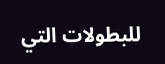للبطولات التي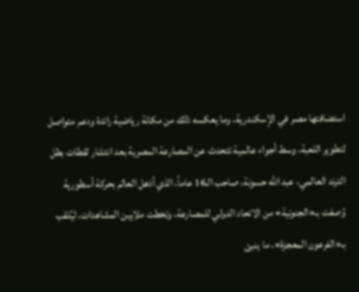استضافتها مصر في الإسكندرية، وما يعكسه ذلك من مكانة رياضية رائدة ودعم متواصل لتطوير اللعبة، وسط أجواء عالمية تتحدث عن المصارعة المصرية بعد انتشار لقطات بطل الترند العالمي، عبد الله حسونة، صاحب الـ16 عاماً، الذي أذهل العالم بحركة أسطورية وُصفت بـ«الجنونية» من الاتحاد الدولي للمصارعة، وتخطت ملايين المشاهدات، ليُلقب بـ«الفرعون المعجزة»، ما ينبئ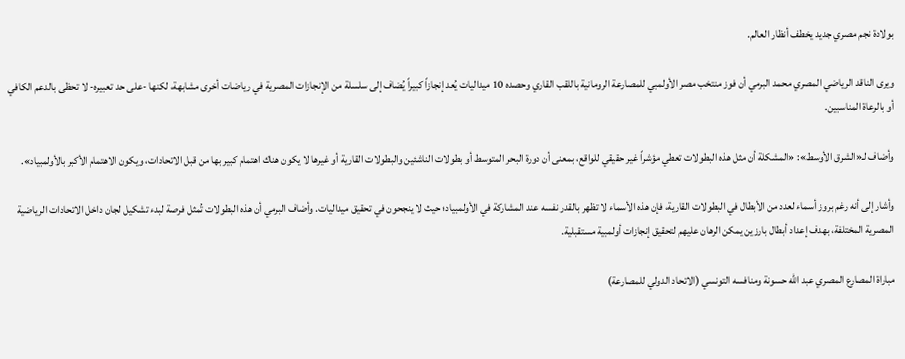بولادة نجم مصري جديد يخطف أنظار العالم.

ويرى الناقد الرياضي المصري محمد البرمي أن فوز منتخب مصر الأولمبي للمصارعة الرومانية باللقب القاري وحصده 10 ميداليات يُعد إنجازاً كبيراً يُضاف إلى سلسلة من الإنجازات المصرية في رياضات أخرى مشابهة، لكنها -على حد تعبيره- لا تحظى بالدعم الكافي أو بالرعاة المناسبين.

وأضاف لـ«الشرق الأوسط»: «المشكلة أن مثل هذه البطولات تعطي مؤشراً غير حقيقي للواقع، بمعنى أن دورة البحر المتوسط أو بطولات الناشئين والبطولات القارية أو غيرها لا يكون هناك اهتمام كبير بها من قبل الاتحادات، ويكون الاهتمام الأكبر بالأولمبياد».

وأشار إلى أنه رغم بروز أسماء لعدد من الأبطال في البطولات القارية، فإن هذه الأسماء لا تظهر بالقدر نفسه عند المشاركة في الأولمبياد؛ حيث لا ينجحون في تحقيق ميداليات. وأضاف البرمي أن هذه البطولات تُمثل فرصة لبدء تشكيل لجان داخل الاتحادات الرياضية المصرية المختلفة، بهدف إعداد أبطال بارزين يمكن الرهان عليهم لتحقيق إنجازات أولمبية مستقبلية.

مباراة المصارع المصري عبد الله حسونة ومنافسه التونسي (الاتحاد الدولي للمصارعة)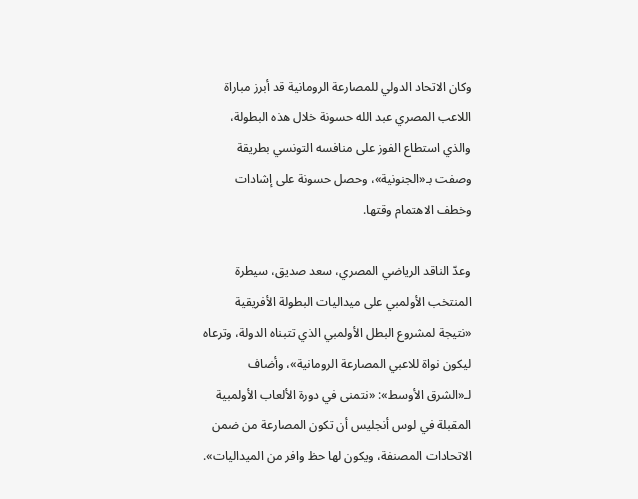وكان الاتحاد الدولي للمصارعة الرومانية قد أبرز مباراة اللاعب المصري عبد الله حسونة خلال هذه البطولة، والذي استطاع الفوز على منافسه التونسي بطريقة وصفت بـ«الجنونية»، وحصل حسونة على إشادات وخطف الاهتمام وقتها.

وعدّ الناقد الرياضي المصري، سعد صديق، سيطرة المنتخب الأولمبي على ميداليات البطولة الأفريقية «نتيجة لمشروع البطل الأولمبي الذي تتبناه الدولة، وترعاه ليكون نواة للاعبي المصارعة الرومانية»، وأضاف لـ«الشرق الأوسط»: «نتمنى في دورة الألعاب الأولمبية المقبلة في لوس أنجليس أن تكون المصارعة من ضمن الاتحادات المصنفة، ويكون لها حظ وافر من الميداليات».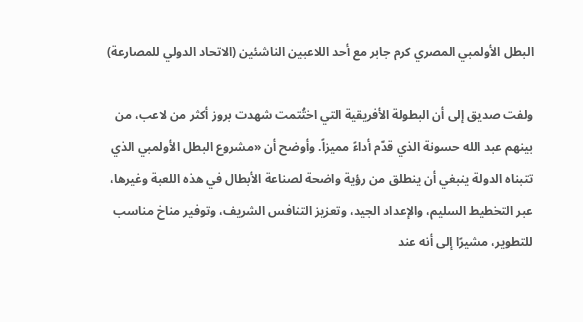البطل الأولمبي المصري كرم جابر مع أحد اللاعبين الناشئين (الاتحاد الدولي للمصارعة)

ولفت صديق إلى أن البطولة الأفريقية التي اختُتمت شهدت بروز أكثر من لاعب، من بينهم عبد الله حسونة الذي قدّم أداءً مميزاً. وأوضح أن «مشروع البطل الأولمبي الذي تتبناه الدولة ينبغي أن ينطلق من رؤية واضحة لصناعة الأبطال في هذه اللعبة وغيرها، عبر التخطيط السليم، والإعداد الجيد، وتعزيز التنافس الشريف، وتوفير مناخ مناسب للتطوير، مشيرًا إلى أنه عند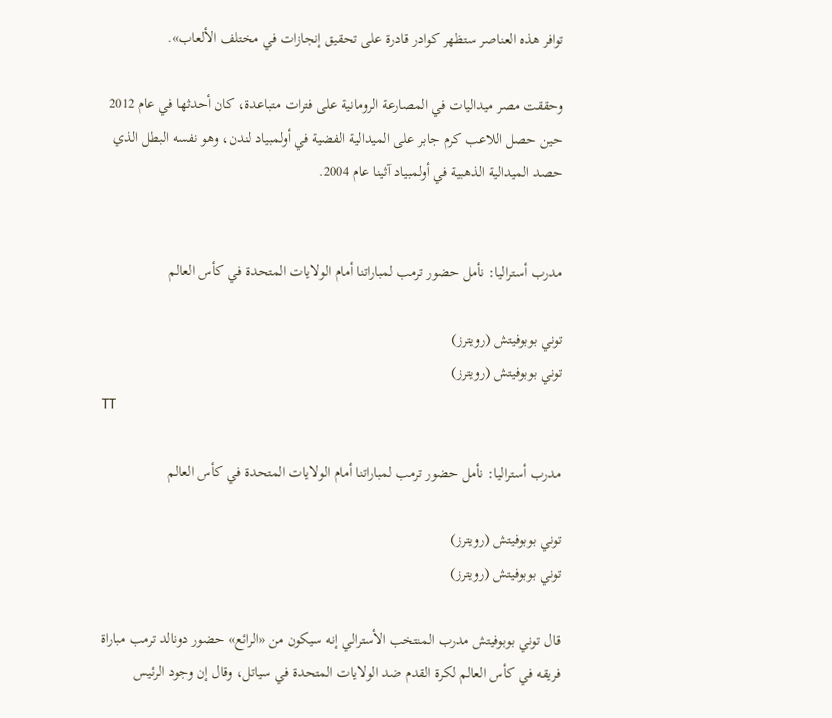توافر هذه العناصر ستظهر كوادر قادرة على تحقيق إنجازات في مختلف الألعاب».

وحققت مصر ميداليات في المصارعة الرومانية على فترات متباعدة، كان أحدثها في عام 2012 حين حصل اللاعب كرم جابر على الميدالية الفضية في أولمبياد لندن، وهو نفسه البطل الذي حصد الميدالية الذهبية في أولمبياد آثينا عام 2004.


مدرب أستراليا: نأمل حضور ترمب لمباراتنا أمام الولايات المتحدة في كأس العالم

توني بوبوفيتش (رويترز)
توني بوبوفيتش (رويترز)
TT

مدرب أستراليا: نأمل حضور ترمب لمباراتنا أمام الولايات المتحدة في كأس العالم

توني بوبوفيتش (رويترز)
توني بوبوفيتش (رويترز)

قال توني بوبوفيتش مدرب المنتخب الأسترالي إنه سيكون من «الرائع» حضور دونالد ترمب مباراة فريقه في كأس العالم لكرة القدم ضد الولايات المتحدة في سياتل، وقال إن وجود الرئيس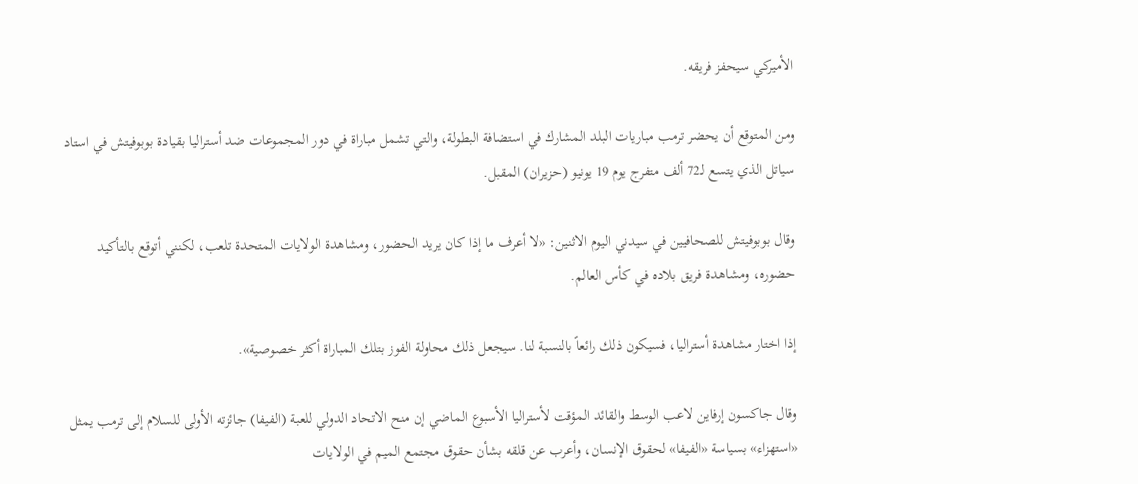الأميركي سيحفز فريقه.

ومن المتوقع أن يحضر ترمب مباريات البلد المشارك في استضافة البطولة، والتي تشمل مباراة في دور المجموعات ضد أستراليا بقيادة بوبوفيتش في استاد سياتل الذي يتسع لـ72 ألف متفرج يوم 19 يونيو (حزيران) المقبل.

وقال بوبوفيتش للصحافيين في سيدني اليوم الاثنين: «لا أعرف ما إذا كان يريد الحضور، ومشاهدة الولايات المتحدة تلعب، لكنني أتوقع بالتأكيد حضوره، ومشاهدة فريق بلاده في كأس العالم.

إذا اختار مشاهدة أستراليا، فسيكون ذلك رائعاً بالنسبة لنا. سيجعل ذلك محاولة الفوز بتلك المباراة أكثر خصوصية».

وقال جاكسون إرفاين لاعب الوسط والقائد المؤقت لأستراليا الأسبوع الماضي إن منح الاتحاد الدولي للعبة (الفيفا) جائزته الأولى للسلام إلى ترمب يمثل «استهزاء» بسياسة «الفيفا» لحقوق الإنسان، وأعرب عن قلقه بشأن حقوق مجتمع الميم في الولايات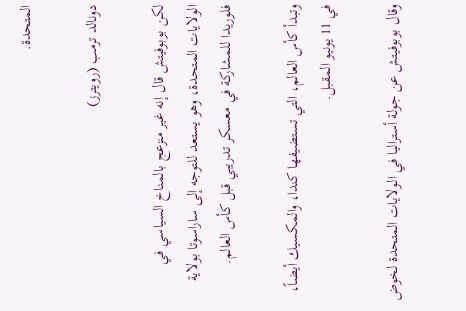المتحدة.

دونالد ترمب (رويترز)

لكن بوبوفيتش قال إنه غير منزعج بالمناخ السياسي في الولايات المتحدة، وهو يستعد للتوجه إلى ساراسوتا بولاية فلوريدا للمشاركة في معسكر تدريبي قبل كأس العالم.

وتبدأ كأس العالم، التي تستضيفها كندا، والمكسيك أيضاً، في 11 يونيو المقبل.

وقال بوبوفيتش عن جولة أستراليا في الولايات المتحدة لخوض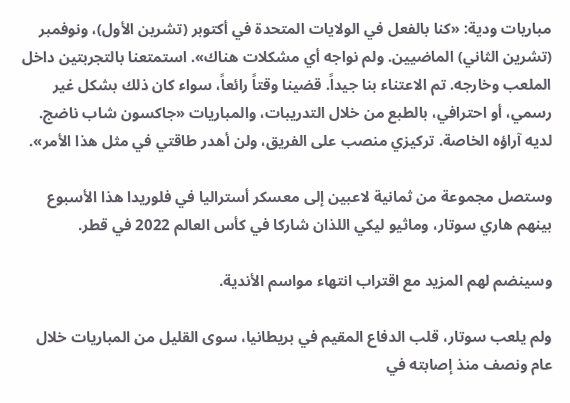مباريات ودية: «كنا بالفعل في الولايات المتحدة في أكتوبر (تشرين الأول)، ونوفمبر (تشرين الثاني) الماضيين. ولم نواجه أي مشكلات هناك». استمتعنا بالتجربتين داخل الملعب وخارجه. تم الاعتناء بنا جيداً. قضينا وقتاً رائعاً، سواء كان ذلك بشكل غير رسمي، أو احترافي، بالطبع من خلال التدريبات، والمباريات «جاكسون شاب ناضج. لديه آراؤه الخاصة. تركيزي منصب على الفريق، ولن أهدر طاقتي في مثل هذا الأمر».

وستصل مجموعة من ثمانية لاعبين إلى معسكر أستراليا في فلوريدا هذا الأسبوع بينهم هاري سوتار، وماثيو ليكي اللذان شاركا في كأس العالم 2022 في قطر.

وسينضم لهم المزيد مع اقتراب انتهاء مواسم الأندية.

ولم يلعب سوتار، قلب الدفاع المقيم في بريطانيا، سوى القليل من المباريات خلال عام ونصف منذ إصابته في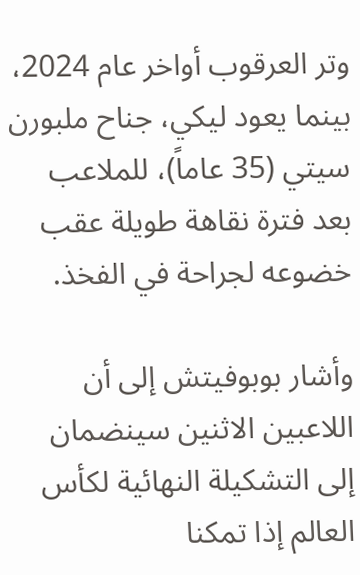وتر العرقوب أواخر عام 2024، بينما يعود ليكي، جناح ملبورن سيتي (35 عاماً)، للملاعب بعد فترة نقاهة طويلة عقب خضوعه لجراحة في الفخذ.

وأشار بوبوفيتش إلى أن اللاعبين الاثنين سينضمان إلى التشكيلة النهائية لكأس العالم إذا تمكنا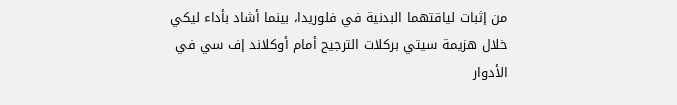من إثبات لياقتهما البدنية في فلوريدا، بينما أشاد بأداء ليكي خلال هزيمة سيتي بركلات الترجيح أمام أوكلاند إف سي في الأدوار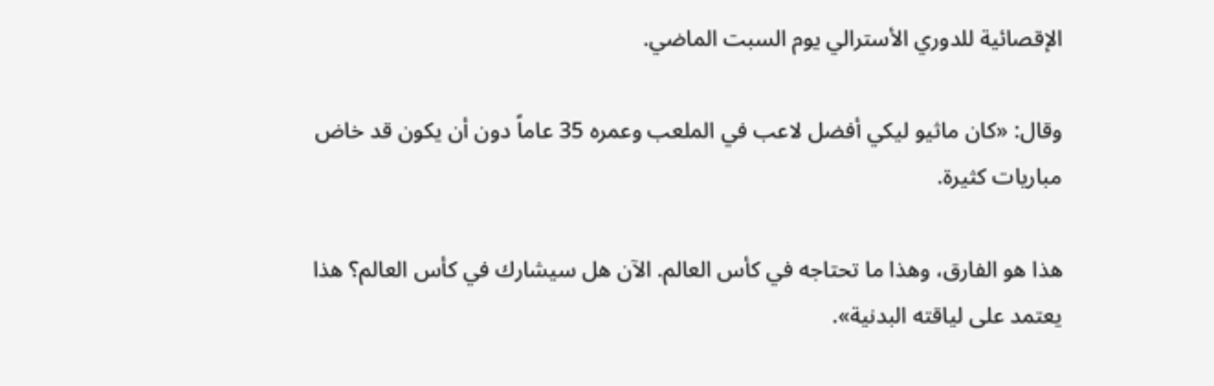الإقصائية للدوري الأسترالي يوم السبت الماضي.

وقال: «كان ماثيو ليكي أفضل لاعب في الملعب وعمره 35 عاماً دون أن يكون قد خاض مباريات كثيرة.

هذا هو الفارق، وهذا ما تحتاجه في كأس العالم. الآن هل سيشارك في كأس العالم؟ هذا يعتمد على لياقته البدنية».